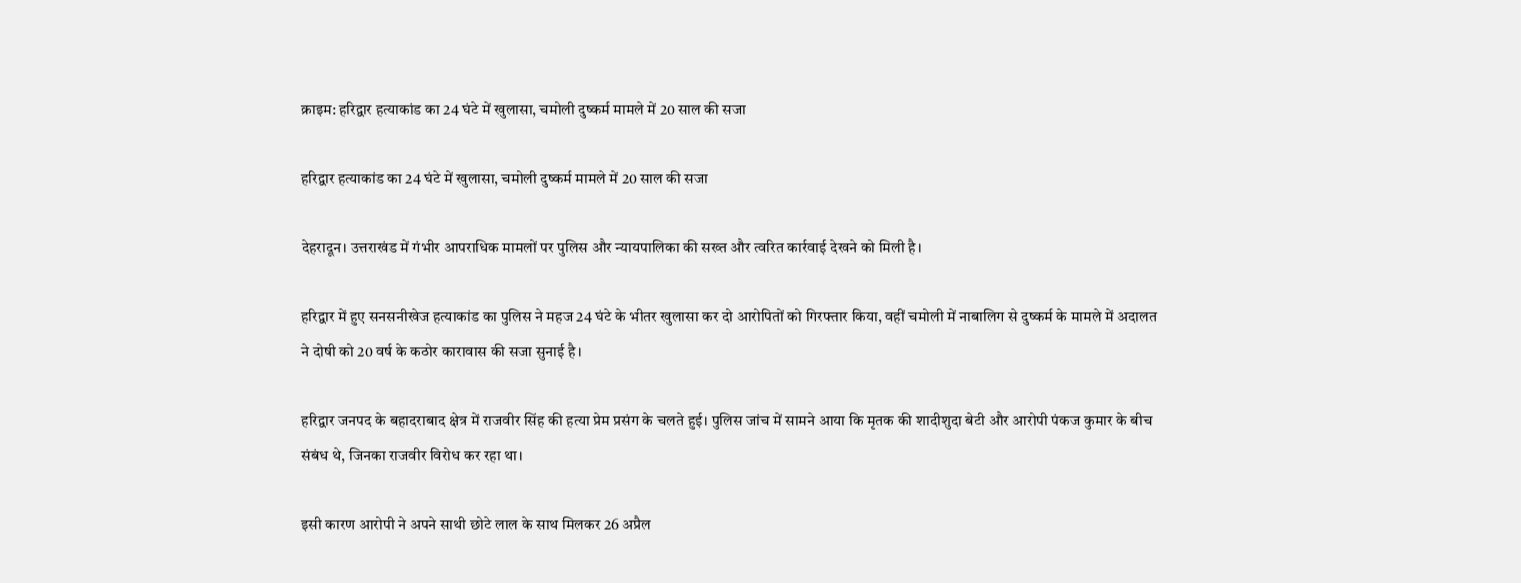क्राइम: हरिद्वार हत्याकांड का 24 घंटे में खुलासा, चमोली दुष्कर्म मामले में 20 साल की सजा

हरिद्वार हत्याकांड का 24 घंटे में खुलासा, चमोली दुष्कर्म मामले में 20 साल की सजा

देहरादून। उत्तराखंड में गंभीर आपराधिक मामलों पर पुलिस और न्यायपालिका की सख्त और त्वरित कार्रवाई देखने को मिली है।

हरिद्वार में हुए सनसनीखेज हत्याकांड का पुलिस ने महज 24 घंटे के भीतर खुलासा कर दो आरोपितों को गिरफ्तार किया, वहीं चमोली में नाबालिग से दुष्कर्म के मामले में अदालत ने दोषी को 20 वर्ष के कठोर कारावास की सजा सुनाई है।

हरिद्वार जनपद के बहादराबाद क्षेत्र में राजवीर सिंह की हत्या प्रेम प्रसंग के चलते हुई। पुलिस जांच में सामने आया कि मृतक की शादीशुदा बेटी और आरोपी पंकज कुमार के बीच संबंध थे, जिनका राजवीर विरोध कर रहा था।

इसी कारण आरोपी ने अपने साथी छोटे लाल के साथ मिलकर 26 अप्रैल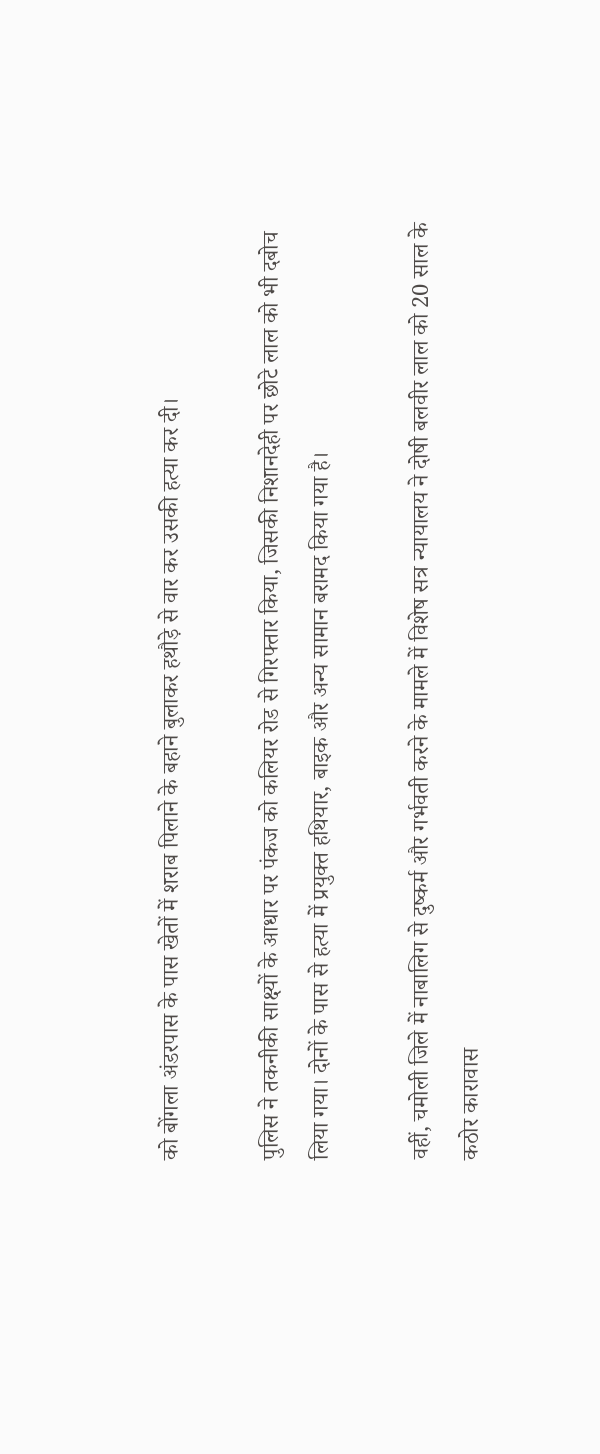को बोंगला अंडरपास के पास खेतों में शराब पिलाने के बहाने बुलाकर हथौड़े से वार कर उसकी हत्या कर दी।

पुलिस ने तकनीकी साक्ष्यों के आधार पर पंकज को कलियर रोड से गिरफ्तार किया, जिसकी निशानदेही पर छोटे लाल को भी दबोच लिया गया। दोनों के पास से हत्या में प्रयुक्त हथियार, बाइक और अन्य सामान बरामद किया गया है।

वहीं, चमोली जिले में नाबालिग से दुष्कर्म और गर्भवती करने के मामले में विशेष सत्र न्यायालय ने दोषी बलवीर लाल को 20 साल के कठोर कारावास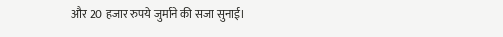और 20 हजार रुपये जुर्माने की सजा सुनाई।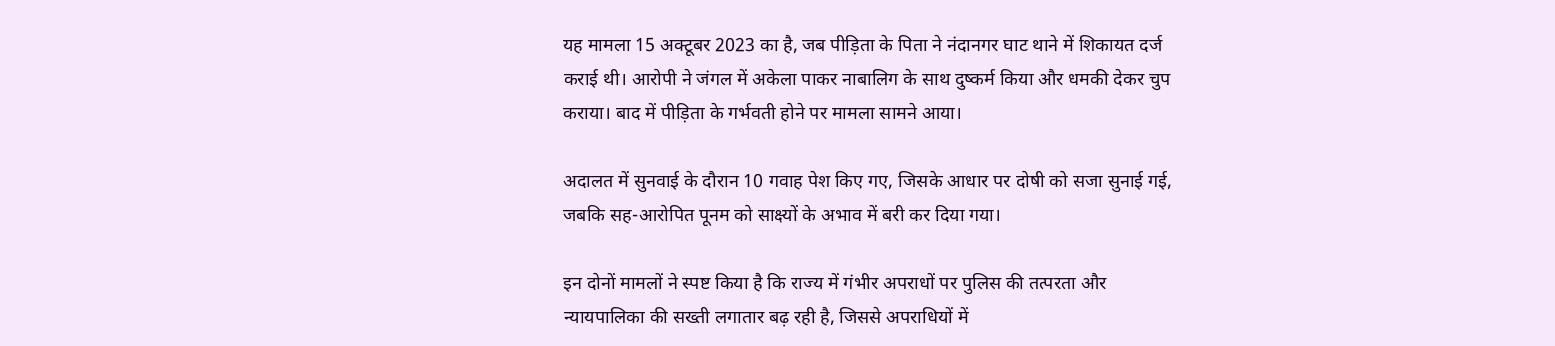यह मामला 15 अक्टूबर 2023 का है, जब पीड़िता के पिता ने नंदानगर घाट थाने में शिकायत दर्ज कराई थी। आरोपी ने जंगल में अकेला पाकर नाबालिग के साथ दुष्कर्म किया और धमकी देकर चुप कराया। बाद में पीड़िता के गर्भवती होने पर मामला सामने आया।

अदालत में सुनवाई के दौरान 10 गवाह पेश किए गए, जिसके आधार पर दोषी को सजा सुनाई गई, जबकि सह-आरोपित पूनम को साक्ष्यों के अभाव में बरी कर दिया गया।

इन दोनों मामलों ने स्पष्ट किया है कि राज्य में गंभीर अपराधों पर पुलिस की तत्परता और न्यायपालिका की सख्ती लगातार बढ़ रही है, जिससे अपराधियों में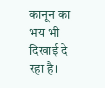कानून का भय भी दिखाई दे रहा है।